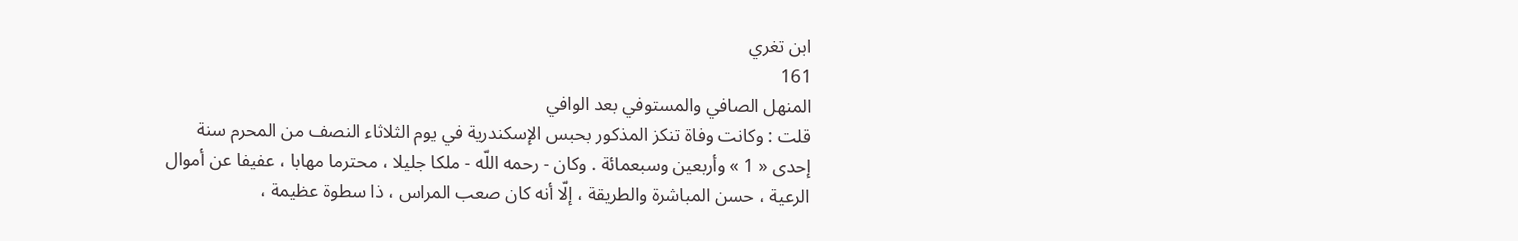ابن تغري
161
المنهل الصافي والمستوفي بعد الوافي
قلت : وكانت وفاة تنكز المذكور بحبس الإسكندرية في يوم الثلاثاء النصف من المحرم سنة إحدى « 1 » وأربعين وسبعمائة . وكان - رحمه اللّه - ملكا جليلا ، محترما مهابا ، عفيفا عن أموال الرعية ، حسن المباشرة والطريقة ، إلّا أنه كان صعب المراس ، ذا سطوة عظيمة ،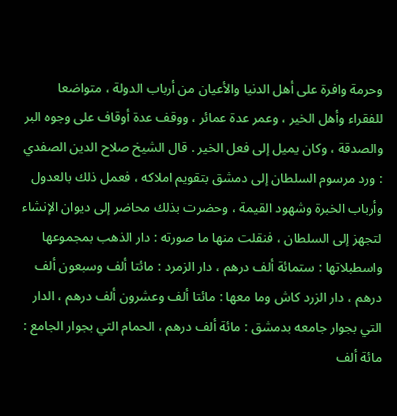وحرمة وافرة على أهل الدنيا والأعيان من أرباب الدولة ، متواضعا للفقراء وأهل الخير ، وعمر عدة عمائر ، ووقف عدة أوقاف على وجوه البر والصدقة ، وكان يميل إلى فعل الخير . قال الشيخ صلاح الدين الصفدي : ورد مرسوم السلطان إلى دمشق بتقويم املاكه ، فعمل ذلك بالعدول وأرباب الخبرة وشهود القيمة ، وحضرت بذلك محاضر إلى ديوان الإنشاء لتجهز إلى السلطان ، فنقلت منها ما صورته : دار الذهب بمجموعها واسطبلاتها : ستمائة ألف درهم ، دار الزمرد : مائتا ألف وسبعون ألف درهم ، دار الزرد كاش وما معها : مائتا ألف وعشرون ألف درهم ، الدار التي بجوار جامعه بدمشق : مائة ألف درهم ، الحمام التي بجوار الجامع : مائة ألف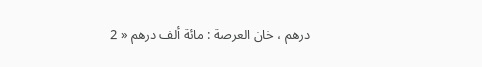درهم ، خان العرصة : مائة ألف درهم « 2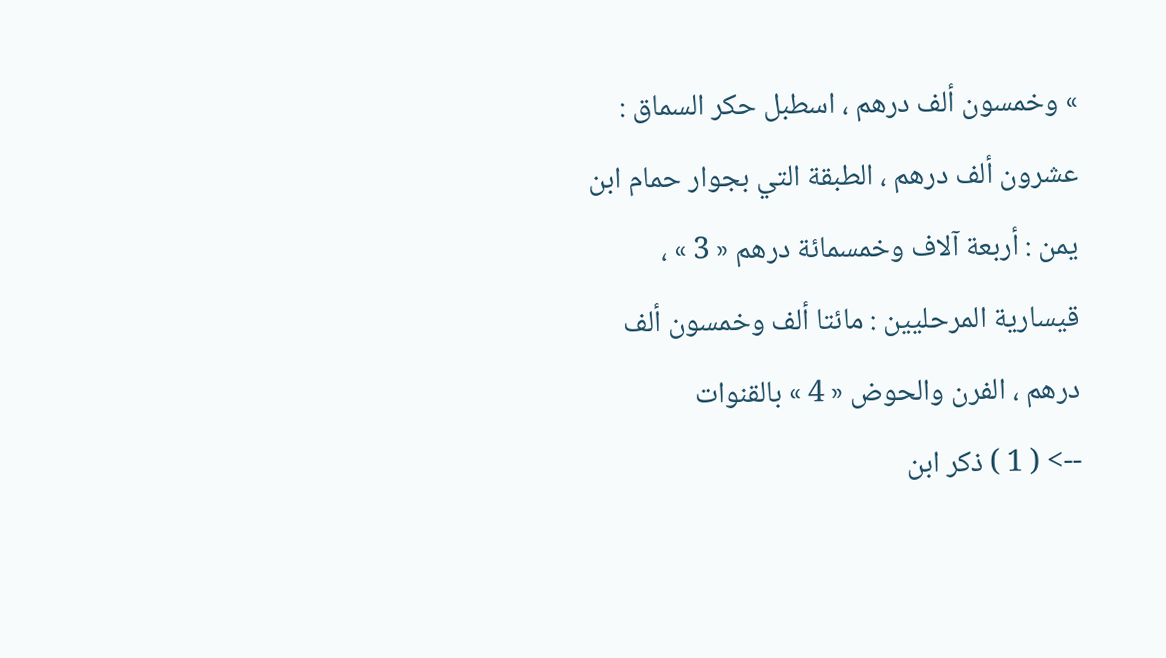» وخمسون ألف درهم ، اسطبل حكر السماق : عشرون ألف درهم ، الطبقة التي بجوار حمام ابن يمن : أربعة آلاف وخمسمائة درهم « 3 » ، قيسارية المرحليين : مائتا ألف وخمسون ألف درهم ، الفرن والحوض « 4 » بالقنوات
--> ( 1 ) ذكر ابن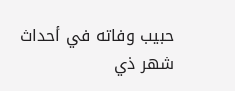حبيب وفاته في أحداث شهر ذي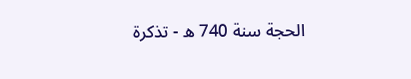الحجة سنة 740 ه - تذكرة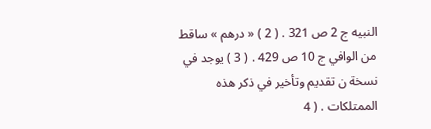النبيه ج 2 ص 321 . ( 2 ) « درهم » ساقط من الوافي ج 10 ص 429 . ( 3 ) يوجد في نسخة ن تقديم وتأخير في ذكر هذه الممتلكات . ( 4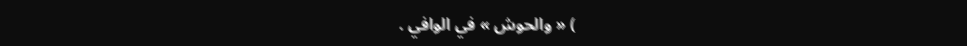) « والحوش » في الوافي .